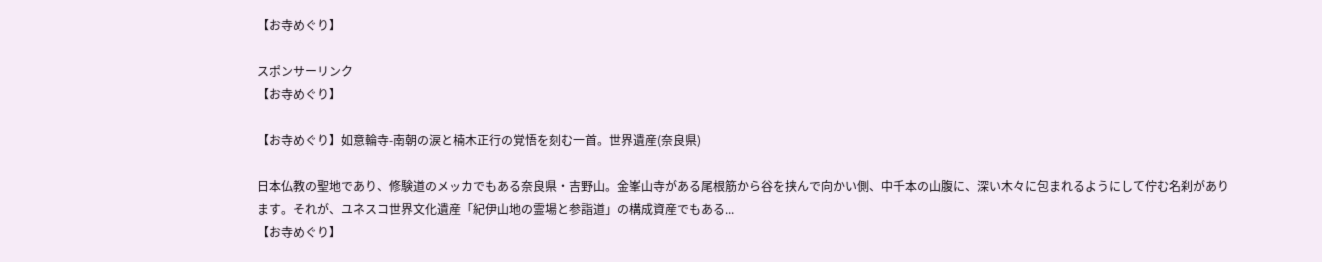【お寺めぐり】

スポンサーリンク
【お寺めぐり】

【お寺めぐり】如意輪寺-南朝の涙と楠木正行の覚悟を刻む一首。世界遺産(奈良県)

日本仏教の聖地であり、修験道のメッカでもある奈良県・吉野山。金峯山寺がある尾根筋から谷を挟んで向かい側、中千本の山腹に、深い木々に包まれるようにして佇む名刹があります。それが、ユネスコ世界文化遺産「紀伊山地の霊場と参詣道」の構成資産でもある...
【お寺めぐり】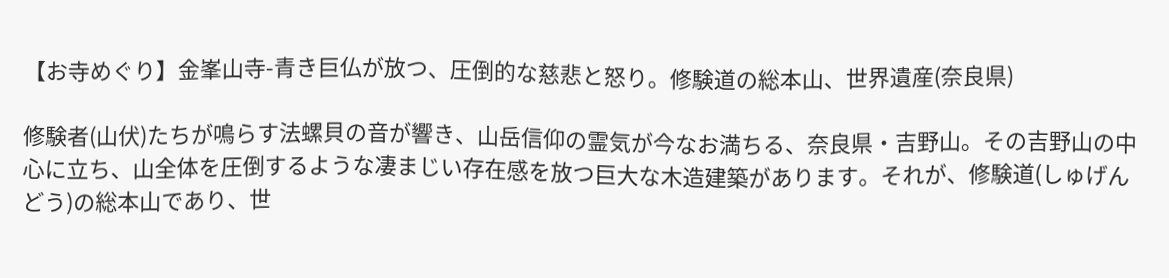【お寺めぐり】金峯山寺-青き巨仏が放つ、圧倒的な慈悲と怒り。修験道の総本山、世界遺産(奈良県)

修験者(山伏)たちが鳴らす法螺貝の音が響き、山岳信仰の霊気が今なお満ちる、奈良県・吉野山。その吉野山の中心に立ち、山全体を圧倒するような凄まじい存在感を放つ巨大な木造建築があります。それが、修験道(しゅげんどう)の総本山であり、世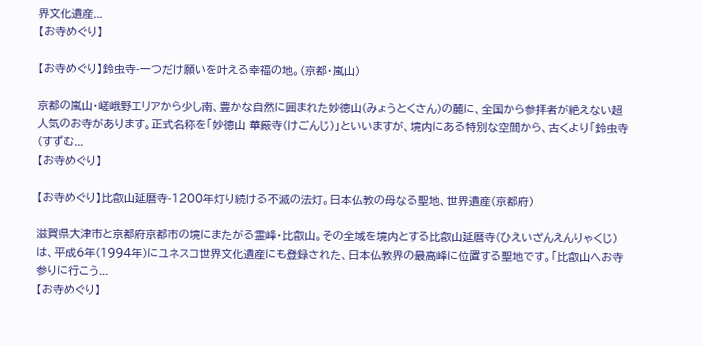界文化遺産...
【お寺めぐり】

【お寺めぐり】鈴虫寺-一つだけ願いを叶える幸福の地。(京都・嵐山)

京都の嵐山・嵯峨野エリアから少し南、豊かな自然に囲まれた妙徳山(みょうとくさん)の麓に、全国から参拝者が絶えない超人気のお寺があります。正式名称を「妙徳山 華厳寺(けごんじ)」といいますが、境内にある特別な空間から、古くより「鈴虫寺(すずむ...
【お寺めぐり】

【お寺めぐり】比叡山延暦寺-1200年灯り続ける不滅の法灯。日本仏教の母なる聖地、世界遺産(京都府)

滋賀県大津市と京都府京都市の境にまたがる霊峰・比叡山。その全域を境内とする比叡山延暦寺(ひえいざんえんりゃくじ)は、平成6年(1994年)にユネスコ世界文化遺産にも登録された、日本仏教界の最高峰に位置する聖地です。「比叡山へお寺参りに行こう...
【お寺めぐり】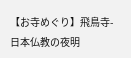【お寺めぐり】飛鳥寺-日本仏教の夜明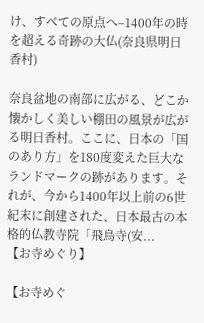け、すべての原点へ–1400年の時を超える奇跡の大仏(奈良県明日香村)

奈良盆地の南部に広がる、どこか懐かしく美しい棚田の風景が広がる明日香村。ここに、日本の「国のあり方」を180度変えた巨大なランドマークの跡があります。それが、今から1400年以上前の6世紀末に創建された、日本最古の本格的仏教寺院「飛鳥寺(安...
【お寺めぐり】

【お寺めぐ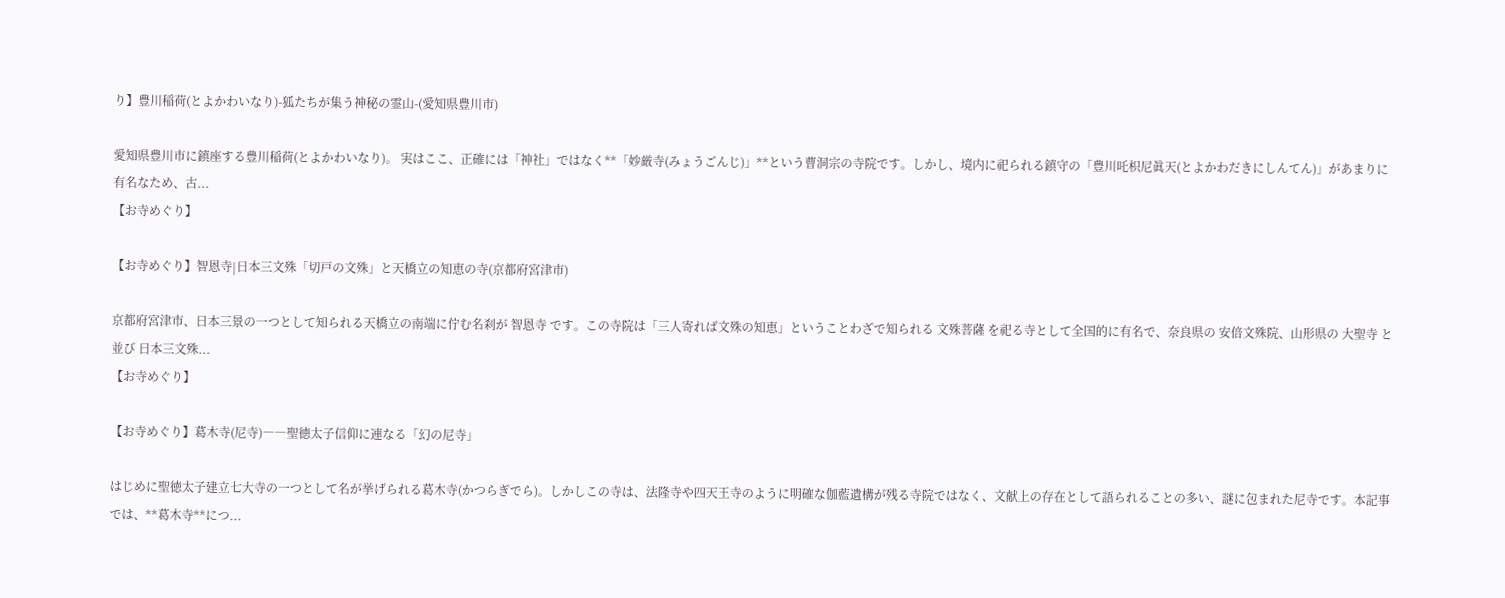り】豊川稲荷(とよかわいなり)-狐たちが集う神秘の霊山-(愛知県豊川市)

愛知県豊川市に鎮座する豊川稲荷(とよかわいなり)。 実はここ、正確には「神社」ではなく**「妙厳寺(みょうごんじ)」**という曹洞宗の寺院です。しかし、境内に祀られる鎮守の「豊川吒枳尼眞天(とよかわだきにしんてん)」があまりに有名なため、古...
【お寺めぐり】

【お寺めぐり】智恩寺|日本三文殊「切戸の文殊」と天橋立の知恵の寺(京都府宮津市)

京都府宮津市、日本三景の一つとして知られる天橋立の南端に佇む名刹が 智恩寺 です。この寺院は「三人寄れば文殊の知恵」ということわざで知られる 文殊菩薩 を祀る寺として全国的に有名で、奈良県の 安倍文殊院、山形県の 大聖寺 と並び 日本三文殊...
【お寺めぐり】

【お寺めぐり】葛木寺(尼寺)――聖徳太子信仰に連なる「幻の尼寺」

はじめに聖徳太子建立七大寺の一つとして名が挙げられる葛木寺(かつらぎでら)。しかしこの寺は、法隆寺や四天王寺のように明確な伽藍遺構が残る寺院ではなく、文献上の存在として語られることの多い、謎に包まれた尼寺です。本記事では、**葛木寺**につ...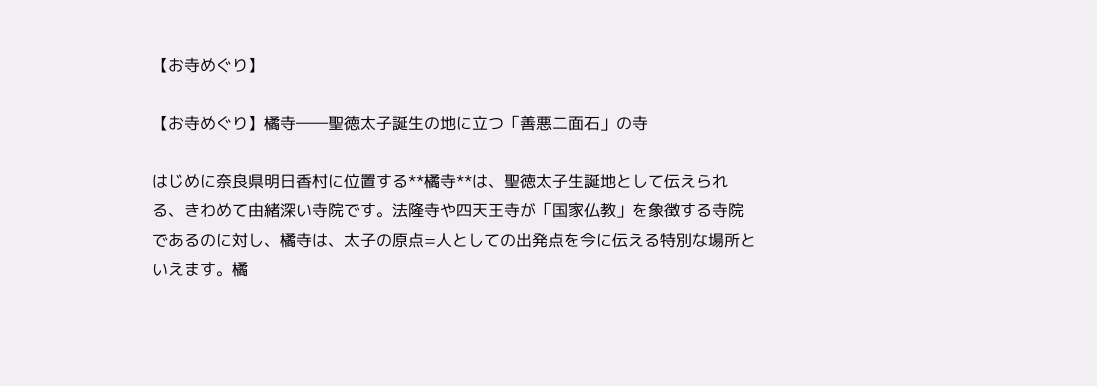【お寺めぐり】

【お寺めぐり】橘寺――聖徳太子誕生の地に立つ「善悪二面石」の寺

はじめに奈良県明日香村に位置する**橘寺**は、聖徳太子生誕地として伝えられる、きわめて由緒深い寺院です。法隆寺や四天王寺が「国家仏教」を象徴する寺院であるのに対し、橘寺は、太子の原点=人としての出発点を今に伝える特別な場所といえます。橘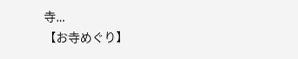寺...
【お寺めぐり】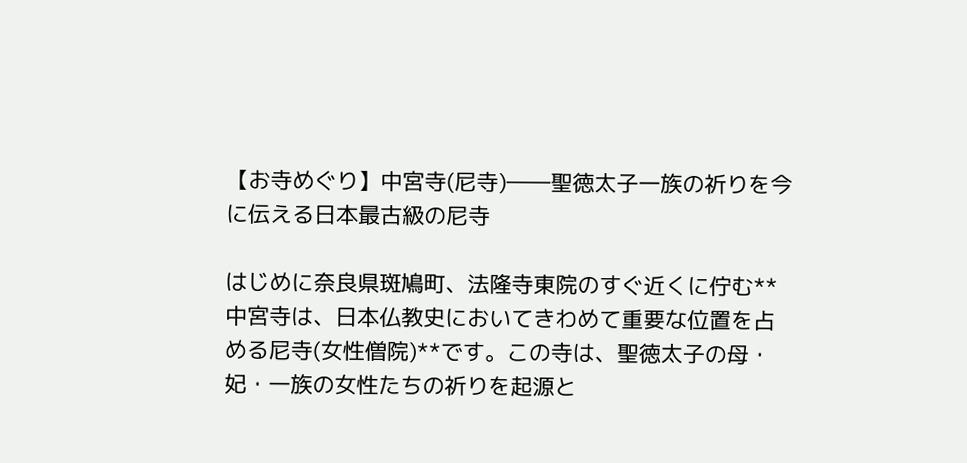【お寺めぐり】中宮寺(尼寺)――聖徳太子一族の祈りを今に伝える日本最古級の尼寺

はじめに奈良県斑鳩町、法隆寺東院のすぐ近くに佇む**中宮寺は、日本仏教史においてきわめて重要な位置を占める尼寺(女性僧院)**です。この寺は、聖徳太子の母・妃・一族の女性たちの祈りを起源と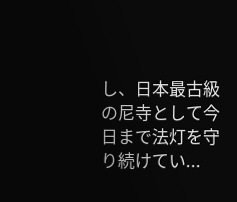し、日本最古級の尼寺として今日まで法灯を守り続けてい...